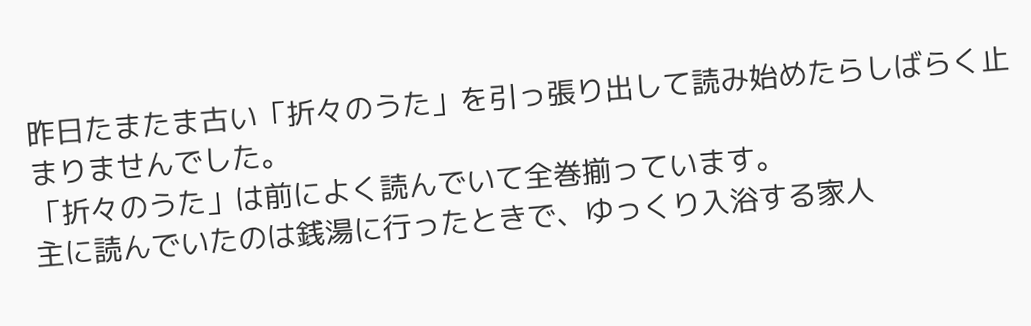昨日たまたま古い「折々のうた」を引っ張り出して読み始めたらしばらく止まりませんでした。
「折々のうた」は前によく読んでいて全巻揃っています。
主に読んでいたのは銭湯に行ったときで、ゆっくり入浴する家人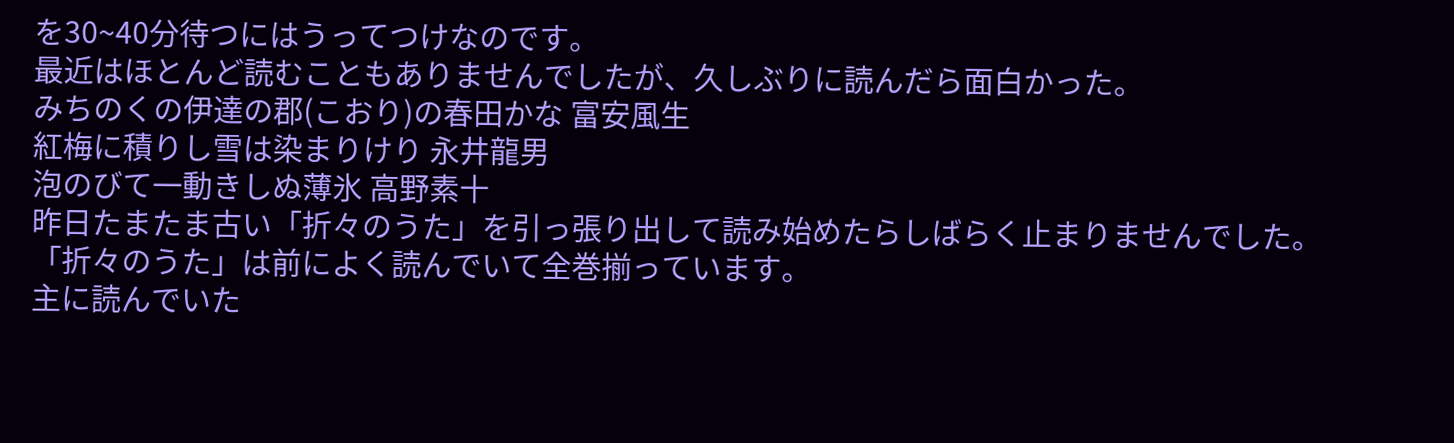を30~40分待つにはうってつけなのです。
最近はほとんど読むこともありませんでしたが、久しぶりに読んだら面白かった。
みちのくの伊達の郡(こおり)の春田かな 富安風生
紅梅に積りし雪は染まりけり 永井龍男
泡のびて一動きしぬ薄氷 高野素十
昨日たまたま古い「折々のうた」を引っ張り出して読み始めたらしばらく止まりませんでした。
「折々のうた」は前によく読んでいて全巻揃っています。
主に読んでいた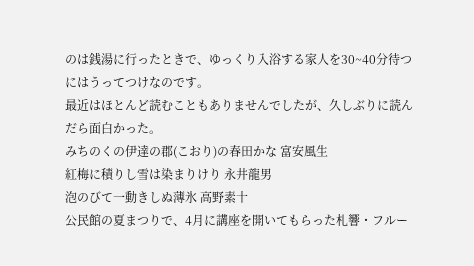のは銭湯に行ったときで、ゆっくり入浴する家人を30~40分待つにはうってつけなのです。
最近はほとんど読むこともありませんでしたが、久しぶりに読んだら面白かった。
みちのくの伊達の郡(こおり)の春田かな 富安風生
紅梅に積りし雪は染まりけり 永井龍男
泡のびて一動きしぬ薄氷 高野素十
公民館の夏まつりで、4月に講座を開いてもらった札響・フルー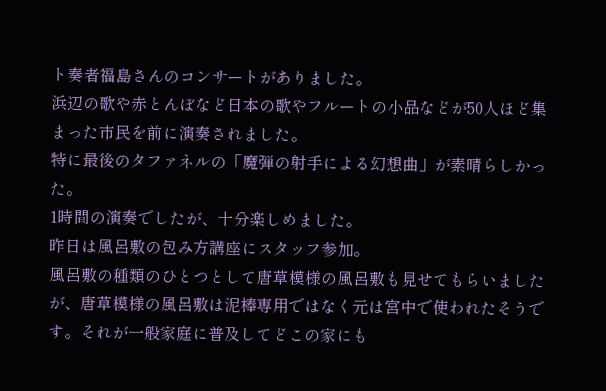ト奏者福島さんのコンサートがありました。
浜辺の歌や赤とんぼなど日本の歌やフルートの小品などが50人ほど集まった市民を前に演奏されました。
特に最後のタファネルの「魔弾の射手による幻想曲」が素晴らしかった。
1時間の演奏でしたが、十分楽しめました。
昨日は風呂敷の包み方講座にスタッフ参加。
風呂敷の種類のひとつとして唐草模様の風呂敷も見せてもらいましたが、唐草模様の風呂敷は泥棒専用ではなく元は宮中で使われたそうです。それが一般家庭に普及してどこの家にも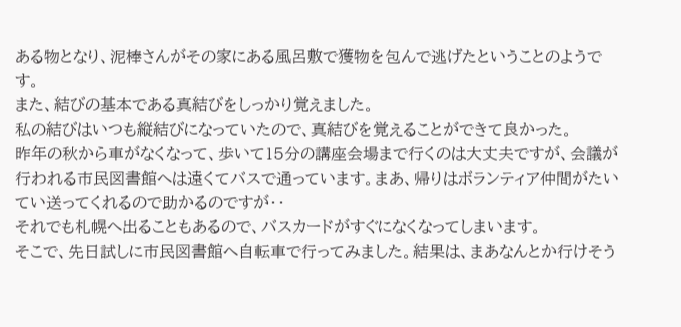ある物となり、泥棒さんがその家にある風呂敷で獲物を包んで逃げたということのようです。
また、結びの基本である真結びをしっかり覚えました。
私の結びはいつも縦結びになっていたので、真結びを覚えることができて良かった。
昨年の秋から車がなくなって、歩いて15分の講座会場まで行くのは大丈夫ですが、会議が行われる市民図書館へは遠くてバスで通っています。まあ、帰りはボランティア仲間がたいてい送ってくれるので助かるのですが・・
それでも札幌へ出ることもあるので、バスカードがすぐになくなってしまいます。
そこで、先日試しに市民図書館へ自転車で行ってみました。結果は、まあなんとか行けそう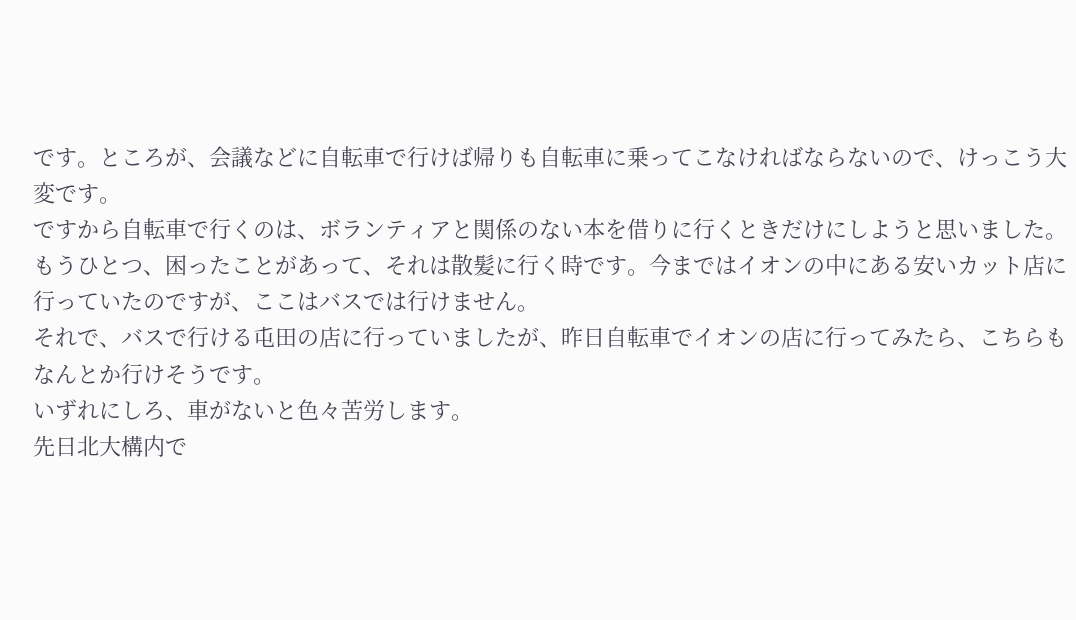です。ところが、会議などに自転車で行けば帰りも自転車に乗ってこなければならないので、けっこう大変です。
ですから自転車で行くのは、ボランティアと関係のない本を借りに行くときだけにしようと思いました。
もうひとつ、困ったことがあって、それは散髪に行く時です。今まではイオンの中にある安いカット店に行っていたのですが、ここはバスでは行けません。
それで、バスで行ける屯田の店に行っていましたが、昨日自転車でイオンの店に行ってみたら、こちらもなんとか行けそうです。
いずれにしろ、車がないと色々苦労します。
先日北大構内で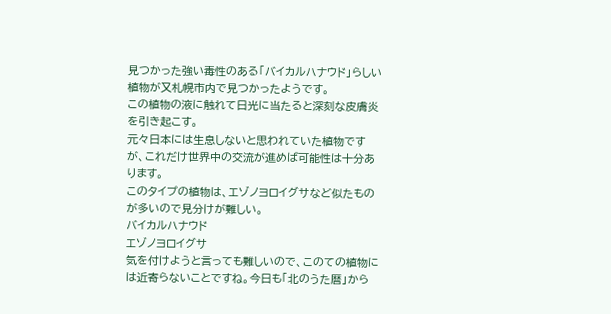見つかった強い毒性のある「バイカルハナウド」らしい植物が又札幌市内で見つかったようです。
この植物の液に触れて日光に当たると深刻な皮膚炎を引き起こす。
元々日本には生息しないと思われていた植物ですが、これだけ世界中の交流が進めば可能性は十分あります。
このタイプの植物は、エゾノヨロイグサなど似たものが多いので見分けが難しい。
バイカルハナウド
エゾノヨロイグサ
気を付けようと言っても難しいので、このての植物には近寄らないことですね。今日も「北のうた暦」から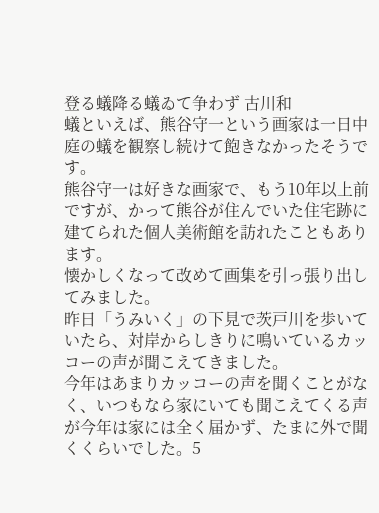登る蟻降る蟻ゐて争わず 古川和
蟻といえば、熊谷守一という画家は一日中庭の蟻を観察し続けて飽きなかったそうです。
熊谷守一は好きな画家で、もう10年以上前ですが、かって熊谷が住んでいた住宅跡に建てられた個人美術館を訪れたこともあります。
懐かしくなって改めて画集を引っ張り出してみました。
昨日「うみいく」の下見で茨戸川を歩いていたら、対岸からしきりに鳴いているカッコーの声が聞こえてきました。
今年はあまりカッコーの声を聞くことがなく、いつもなら家にいても聞こえてくる声が今年は家には全く届かず、たまに外で聞くくらいでした。5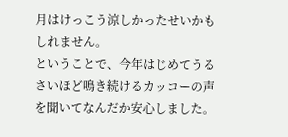月はけっこう涼しかったせいかもしれません。
ということで、今年はじめてうるさいほど鳴き続けるカッコーの声を聞いてなんだか安心しました。